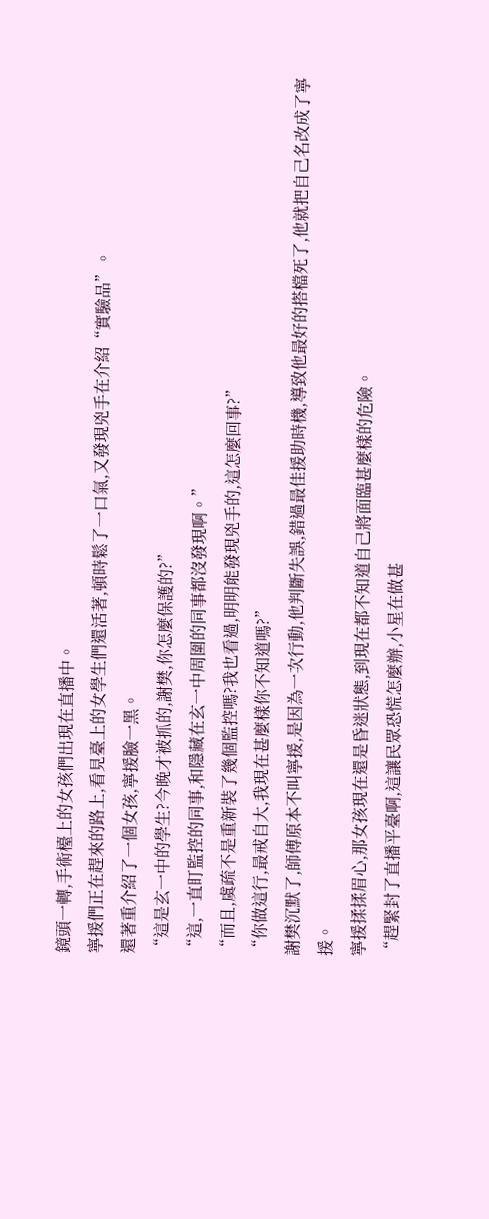鏡頭一轉,手術檯上的女孩們出現在直播中。
寧援們正在趕來的路上,看見臺上的女學生們還活著,頓時鬆了一口氣,又發現兇手在介紹“實驗品”。
還著重介紹了一個女孩,寧援臉一黑。
“這是玄一中的學生?今晚才被抓的,謝樊,你怎麼保護的?”
“這,一直盯監控的同事,和隱藏在玄一中周圍的同事都沒發現啊。”
“而且,虞疏不是重新裝了幾個監控嗎?我也看過,明明能發現兇手的,這怎麼回事?”
“你做這行,最戒自大,我現在甚麼樣你不知道嗎?”
謝樊沉默了,師傅原本不叫寧援,是因為一次行動,他判斷失誤,錯過最佳援助時機,導致他最好的搭檔死了,他就把自己名改成了寧援。
寧援揉揉眉心,那女孩現在還是昏迷狀態,到現在都不知道自己將面臨甚麼樣的危險。
“趕緊封了直播平臺啊,這讓民眾恐慌怎麼辦,小星在做甚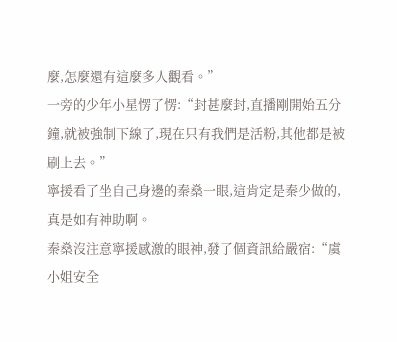麼,怎麼還有這麼多人觀看。”
一旁的少年小星愣了愣:“封甚麼封,直播剛開始五分鐘,就被強制下線了,現在只有我們是活粉,其他都是被刷上去。”
寧援看了坐自己身邊的秦燊一眼,這肯定是秦少做的,真是如有神助啊。
秦燊沒注意寧援感激的眼神,發了個資訊給嚴宿:“虞小姐安全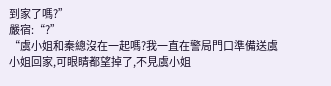到家了嗎?”
嚴宿:“?”
“虞小姐和秦總沒在一起嗎?我一直在警局門口準備送虞小姐回家,可眼睛都望掉了,不見虞小姐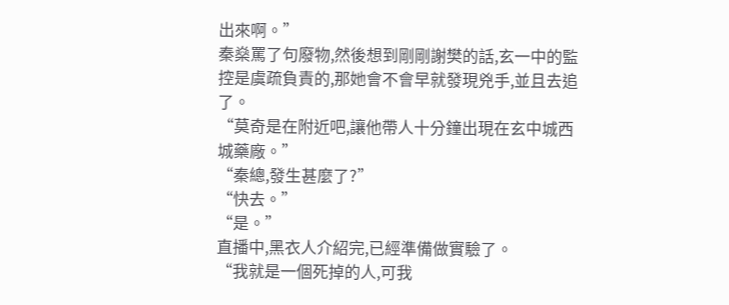出來啊。”
秦燊罵了句廢物,然後想到剛剛謝樊的話,玄一中的監控是虞疏負責的,那她會不會早就發現兇手,並且去追了。
“莫奇是在附近吧,讓他帶人十分鐘出現在玄中城西城藥廠。”
“秦總,發生甚麼了?”
“快去。”
“是。”
直播中,黑衣人介紹完,已經準備做實驗了。
“我就是一個死掉的人,可我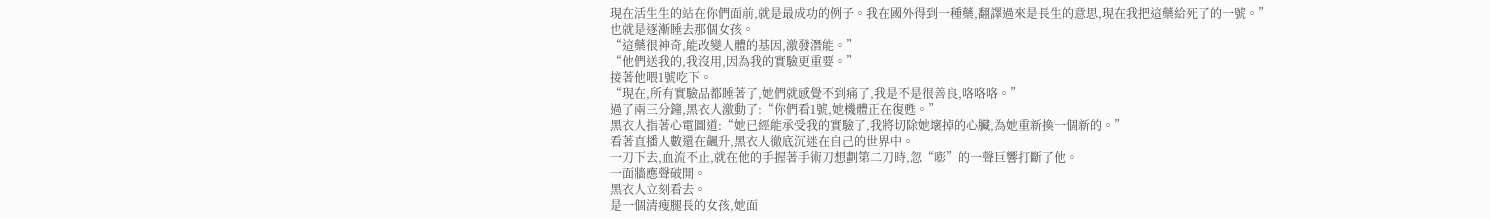現在活生生的站在你們面前,就是最成功的例子。我在國外得到一種藥,翻譯過來是長生的意思,現在我把這藥給死了的一號。”
也就是逐漸睡去那個女孩。
“這藥很神奇,能改變人體的基因,激發潛能。”
“他們送我的,我沒用,因為我的實驗更重要。”
接著他喂1號吃下。
“現在,所有實驗品都睡著了,她們就感覺不到痛了,我是不是很善良,咯咯咯。”
過了兩三分鐘,黑衣人激動了:“你們看1號,她機體正在復甦。”
黑衣人指著心電圖道:“她已經能承受我的實驗了,我將切除她壞掉的心臟,為她重新換一個新的。”
看著直播人數還在飆升,黑衣人徹底沉迷在自己的世界中。
一刀下去,血流不止,就在他的手握著手術刀想劃第二刀時,忽“嘭”的一聲巨響打斷了他。
一面牆應聲破開。
黑衣人立刻看去。
是一個清瘦腿長的女孩,她面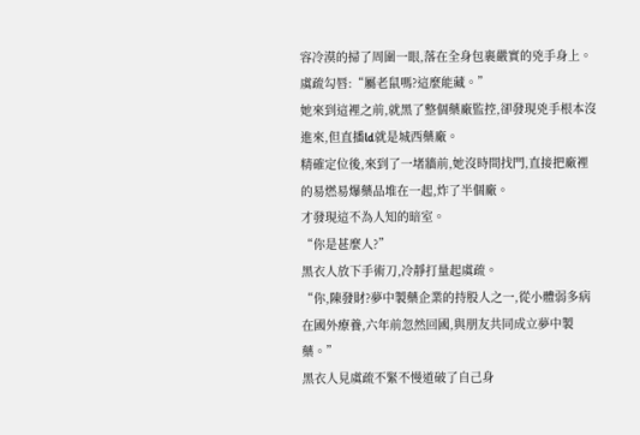容冷漠的掃了周圍一眼,落在全身包裹嚴實的兇手身上。
虞疏勾唇:“屬老鼠嗎?這麼能藏。”
她來到這裡之前,就黑了整個藥廠監控,卻發現兇手根本沒進來,但直播ld就是城西藥廠。
精確定位後,來到了一堵牆前,她沒時間找門,直接把廠裡的易燃易爆藥品堆在一起,炸了半個廠。
才發現這不為人知的暗室。
“你是甚麼人?”
黑衣人放下手術刀,冷靜打量起虞疏。
“你,陳發財?夢中製藥企業的持股人之一,從小體弱多病在國外療養,六年前忽然回國,與朋友共同成立夢中製藥。”
黑衣人見虞疏不緊不慢道破了自己身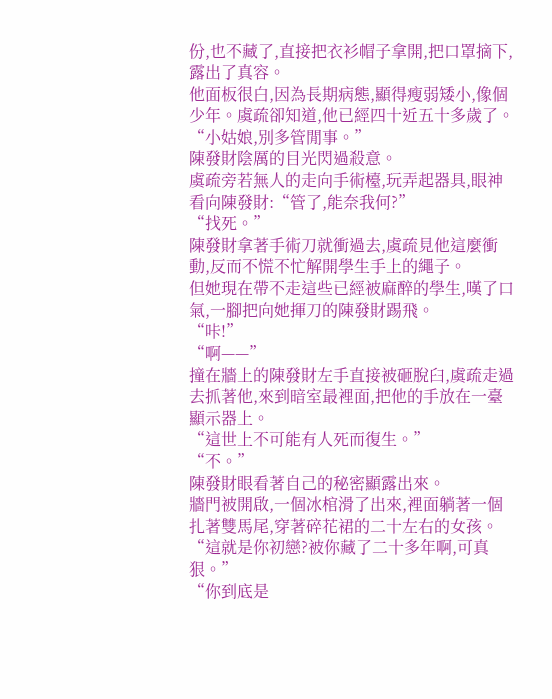份,也不藏了,直接把衣衫帽子拿開,把口罩摘下,露出了真容。
他面板很白,因為長期病態,顯得瘦弱矮小,像個少年。虞疏卻知道,他已經四十近五十多歲了。
“小姑娘,別多管閒事。”
陳發財陰厲的目光閃過殺意。
虞疏旁若無人的走向手術檯,玩弄起器具,眼神看向陳發財:“管了,能奈我何?”
“找死。”
陳發財拿著手術刀就衝過去,虞疏見他這麼衝動,反而不慌不忙解開學生手上的繩子。
但她現在帶不走這些已經被麻醉的學生,嘆了口氣,一腳把向她揮刀的陳發財踢飛。
“咔!”
“啊——”
撞在牆上的陳發財左手直接被砸脫臼,虞疏走過去抓著他,來到暗室最裡面,把他的手放在一臺顯示器上。
“這世上不可能有人死而復生。”
“不。”
陳發財眼看著自己的秘密顯露出來。
牆門被開啟,一個冰棺滑了出來,裡面躺著一個扎著雙馬尾,穿著碎花裙的二十左右的女孩。
“這就是你初戀?被你藏了二十多年啊,可真狠。”
“你到底是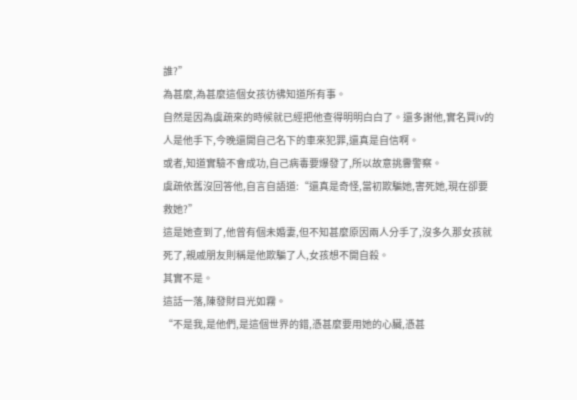誰?”
為甚麼,為甚麼這個女孩彷彿知道所有事。
自然是因為虞疏來的時候就已經把他查得明明白白了。還多謝他,實名買iv的人是他手下,今晚還開自己名下的車來犯罪,還真是自信啊。
或者,知道實驗不會成功,自己病毒要爆發了,所以故意挑釁警察。
虞疏依舊沒回答他,自言自語道:“還真是奇怪,當初欺騙她,害死她,現在卻要救她?”
這是她查到了,他曾有個未婚妻,但不知甚麼原因兩人分手了,沒多久那女孩就死了,親戚朋友則稱是他欺騙了人,女孩想不開自殺。
其實不是。
這話一落,陳發財目光如霧。
“不是我,是他們,是這個世界的錯,憑甚麼要用她的心臟,憑甚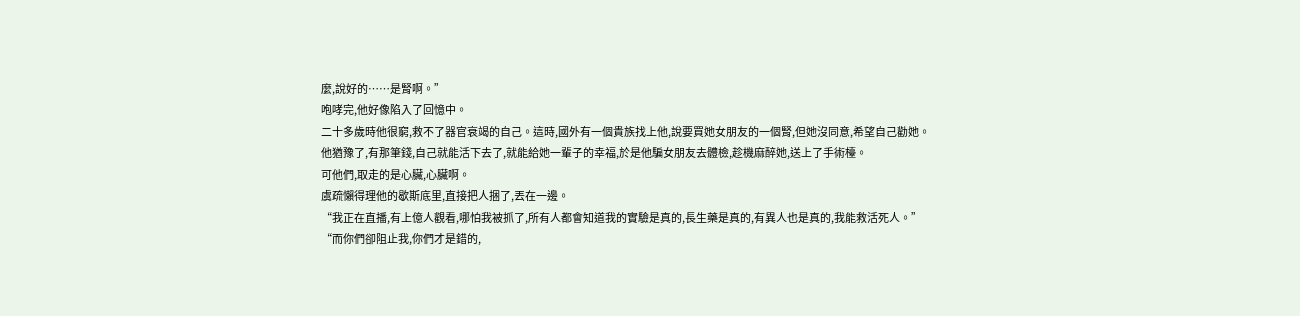麼,說好的……是腎啊。”
咆哮完,他好像陷入了回憶中。
二十多歲時他很窮,救不了器官衰竭的自己。這時,國外有一個貴族找上他,說要買她女朋友的一個腎,但她沒同意,希望自己勸她。
他猶豫了,有那筆錢,自己就能活下去了,就能給她一輩子的幸福,於是他騙女朋友去體檢,趁機麻醉她,送上了手術檯。
可他們,取走的是心臟,心臟啊。
虞疏懶得理他的歇斯底里,直接把人捆了,丟在一邊。
“我正在直播,有上億人觀看,哪怕我被抓了,所有人都會知道我的實驗是真的,長生藥是真的,有異人也是真的,我能救活死人。”
“而你們卻阻止我,你們才是錯的,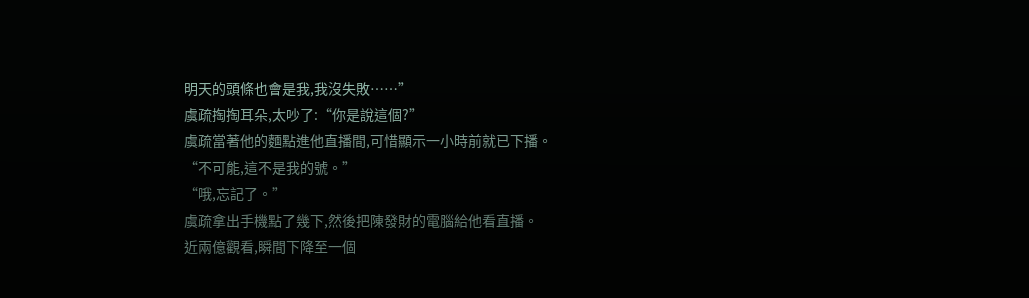明天的頭條也會是我,我沒失敗……”
虞疏掏掏耳朵,太吵了:“你是說這個?”
虞疏當著他的麵點進他直播間,可惜顯示一小時前就已下播。
“不可能,這不是我的號。”
“哦,忘記了。”
虞疏拿出手機點了幾下,然後把陳發財的電腦給他看直播。
近兩億觀看,瞬間下降至一個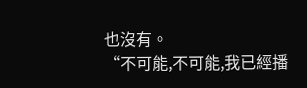也沒有。
“不可能,不可能,我已經播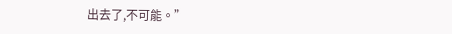出去了,不可能。”